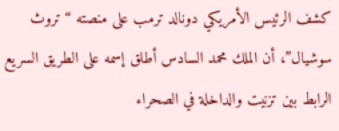كشف الرئيس الأمريكي دونالد ترمب على منصته “تروث سوشيال”، أن الملك محمد السادس أطلق إسمه على الطريق السريع الرابط بين تزنيت والداخلة في الصحراء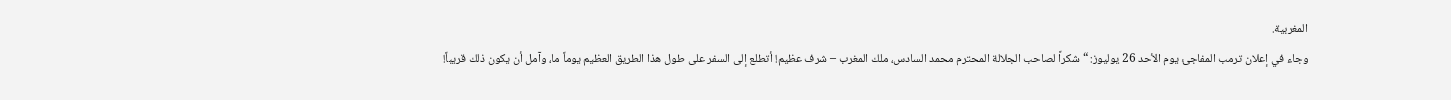المغربية.
وجاء في إعلان ترمب المفاجئ يوم الأحد 26 يوليوز: “شكراً لصاحب الجلالة المحترم محمد السادس، ملك المغرب – شرف عظيم! أتطلع إلى السفر على طول هذا الطريق العظيم يوماً ما، وآمل أن يكون ذلك قريباً!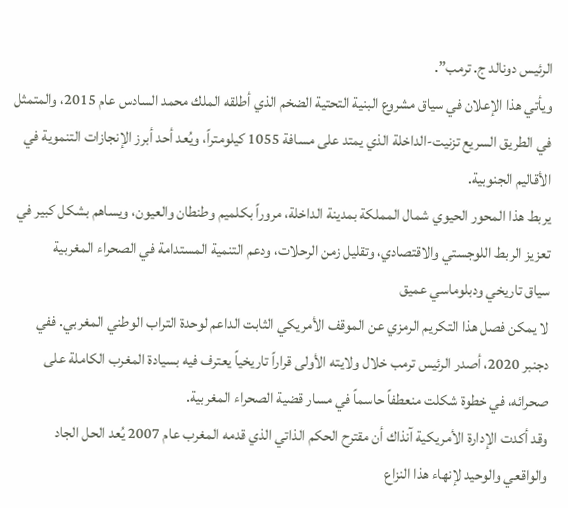الرئيس دونالد ج. ترمب”.
ويأتي هذا الإعلان في سياق مشروع البنية التحتية الضخم الذي أطلقه الملك محمد السادس عام 2015، والمتمثل في الطريق السريع تزنيت-الداخلة الذي يمتد على مسافة 1055 كيلومتراً، ويُعد أحد أبرز الإنجازات التنموية في الأقاليم الجنوبية.
يربط هذا المحور الحيوي شمال المملكة بمدينة الداخلة، مروراً بكلميم وطنطان والعيون، ويساهم بشكل كبير في تعزيز الربط اللوجستي والاقتصادي، وتقليل زمن الرحلات، ودعم التنمية المستدامة في الصحراء المغربية
سياق تاريخي ودبلوماسي عميق
لا يمكن فصل هذا التكريم الرمزي عن الموقف الأمريكي الثابت الداعم لوحدة التراب الوطني المغربي. ففي دجنبر 2020، أصدر الرئيس ترمب خلال ولايته الأولى قراراً تاريخياً يعترف فيه بسيادة المغرب الكاملة على صحرائه، في خطوة شكلت منعطفاً حاسماً في مسار قضية الصحراء المغربية.
وقد أكدت الإدارة الأمريكية آنذاك أن مقترح الحكم الذاتي الذي قدمه المغرب عام 2007 يُعد الحل الجاد والواقعي والوحيد لإنهاء هذا النزاع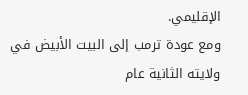الإقليمي.
ومع عودة ترمب إلى البيت الأبيض في ولايته الثانية عام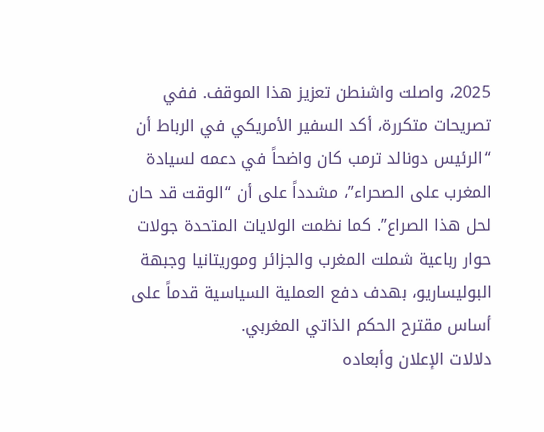2025، واصلت واشنطن تعزيز هذا الموقف. ففي تصريحات متكررة، أكد السفير الأمريكي في الرباط أن “الرئيس دونالد ترمب كان واضحاً في دعمه لسيادة المغرب على الصحراء”، مشدداً على أن “الوقت قد حان لحل هذا الصراع”. كما نظمت الولايات المتحدة جولات حوار رباعية شملت المغرب والجزائر وموريتانيا وجبهة البوليساريو، بهدف دفع العملية السياسية قدماً على أساس مقترح الحكم الذاتي المغربي.
دلالات الإعلان وأبعاده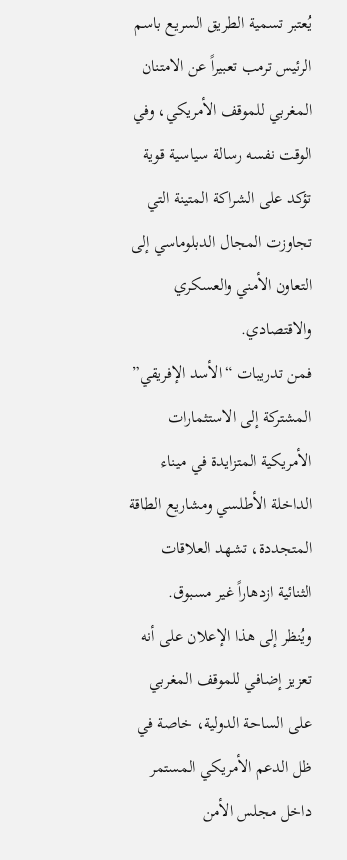يُعتبر تسمية الطريق السريع باسم الرئيس ترمب تعبيراً عن الامتنان المغربي للموقف الأمريكي، وفي الوقت نفسه رسالة سياسية قوية تؤكد على الشراكة المتينة التي تجاوزت المجال الدبلوماسي إلى التعاون الأمني والعسكري والاقتصادي.
فمن تدريبات “الأسد الإفريقي” المشتركة إلى الاستثمارات الأمريكية المتزايدة في ميناء الداخلة الأطلسي ومشاريع الطاقة المتجددة، تشهد العلاقات الثنائية ازدهاراً غير مسبوق.
ويُنظر إلى هذا الإعلان على أنه تعزيز إضافي للموقف المغربي على الساحة الدولية، خاصة في ظل الدعم الأمريكي المستمر داخل مجلس الأمن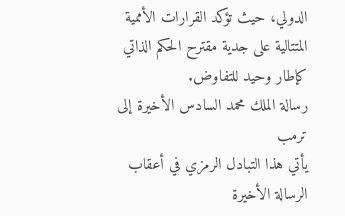الدولي، حيث تؤكد القرارات الأممية المتتالية على جدية مقترح الحكم الذاتي كإطار وحيد للتفاوض.
رسالة الملك محمد السادس الأخيرة إلى ترمب
يأتي هذا التبادل الرمزي في أعقاب الرسالة الأخيرة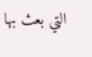التي بعث بها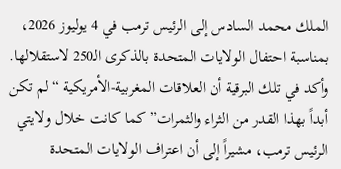الملك محمد السادس إلى الرئيس ترمب في 4 يوليوز 2026، بمناسبة احتفال الولايات المتحدة بالذكرى الـ250 لاستقلالها.
وأكد في تلك البرقية أن العلاقات المغربية-الأمريكية “لم تكن أبداً بهذا القدر من الثراء والثمرات” كما كانت خلال ولايتي الرئيس ترمب، مشيراً إلى أن اعتراف الولايات المتحدة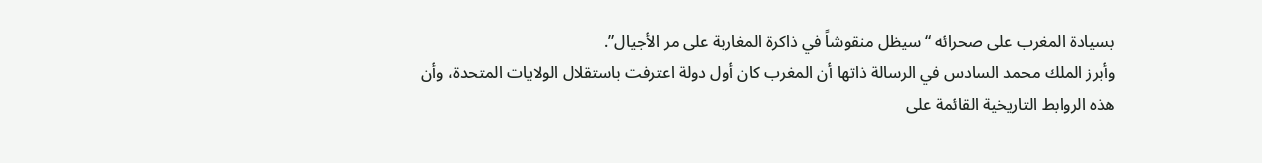بسيادة المغرب على صحرائه “سيظل منقوشاً في ذاكرة المغاربة على مر الأجيال”.
وأبرز الملك محمد السادس في الرسالة ذاتها أن المغرب كان أول دولة اعترفت باستقلال الولايات المتحدة، وأن هذه الروابط التاريخية القائمة على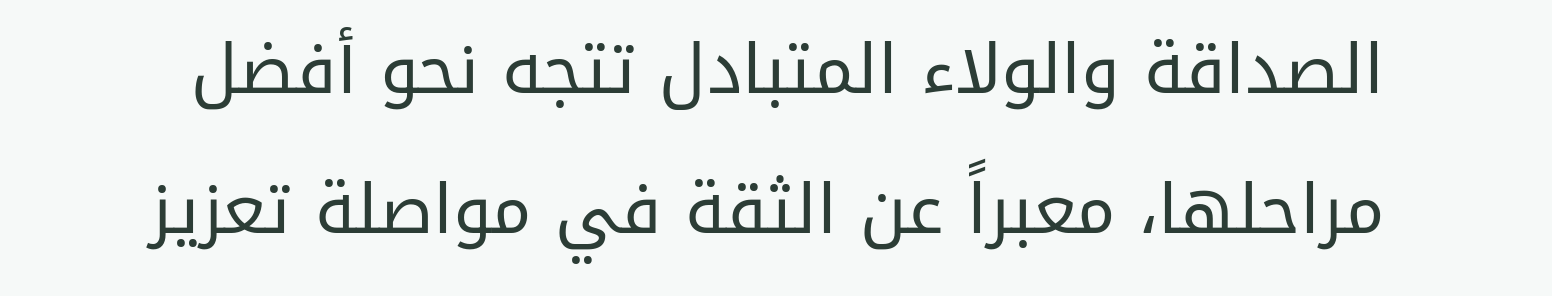الصداقة والولاء المتبادل تتجه نحو أفضل مراحلها، معبراً عن الثقة في مواصلة تعزيز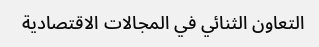التعاون الثنائي في المجالات الاقتصادية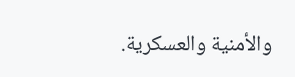والأمنية والعسكرية.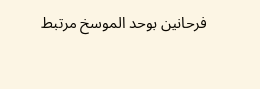فرحانين بوحد الموسخ مرتبط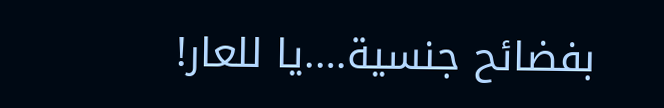بفضائح جنسية….يا للعار!